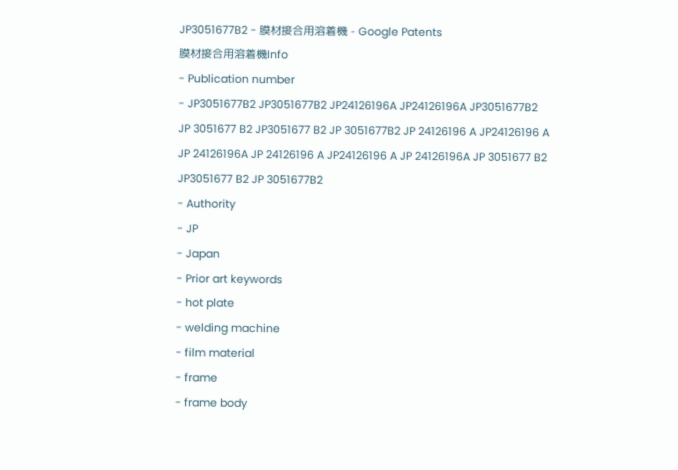JP3051677B2 - 膜材接合用溶着機 - Google Patents
膜材接合用溶着機Info
- Publication number
- JP3051677B2 JP3051677B2 JP24126196A JP24126196A JP3051677B2 JP 3051677 B2 JP3051677 B2 JP 3051677B2 JP 24126196 A JP24126196 A JP 24126196A JP 24126196 A JP24126196 A JP 24126196A JP 3051677 B2 JP3051677 B2 JP 3051677B2
- Authority
- JP
- Japan
- Prior art keywords
- hot plate
- welding machine
- film material
- frame
- frame body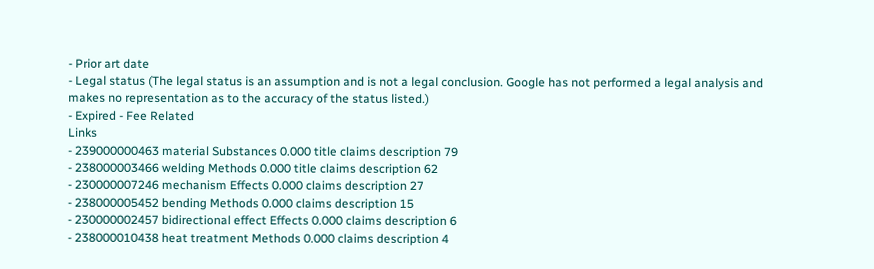- Prior art date
- Legal status (The legal status is an assumption and is not a legal conclusion. Google has not performed a legal analysis and makes no representation as to the accuracy of the status listed.)
- Expired - Fee Related
Links
- 239000000463 material Substances 0.000 title claims description 79
- 238000003466 welding Methods 0.000 title claims description 62
- 230000007246 mechanism Effects 0.000 claims description 27
- 238000005452 bending Methods 0.000 claims description 15
- 230000002457 bidirectional effect Effects 0.000 claims description 6
- 238000010438 heat treatment Methods 0.000 claims description 4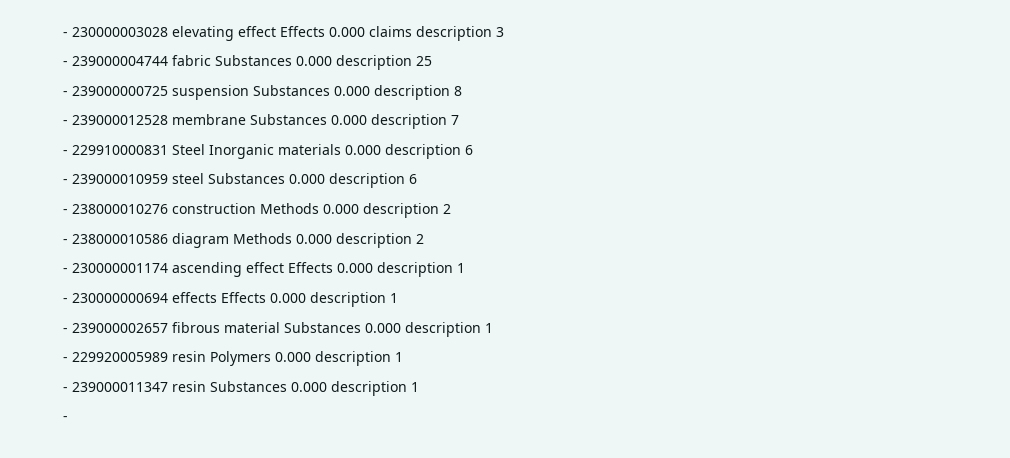- 230000003028 elevating effect Effects 0.000 claims description 3
- 239000004744 fabric Substances 0.000 description 25
- 239000000725 suspension Substances 0.000 description 8
- 239000012528 membrane Substances 0.000 description 7
- 229910000831 Steel Inorganic materials 0.000 description 6
- 239000010959 steel Substances 0.000 description 6
- 238000010276 construction Methods 0.000 description 2
- 238000010586 diagram Methods 0.000 description 2
- 230000001174 ascending effect Effects 0.000 description 1
- 230000000694 effects Effects 0.000 description 1
- 239000002657 fibrous material Substances 0.000 description 1
- 229920005989 resin Polymers 0.000 description 1
- 239000011347 resin Substances 0.000 description 1
-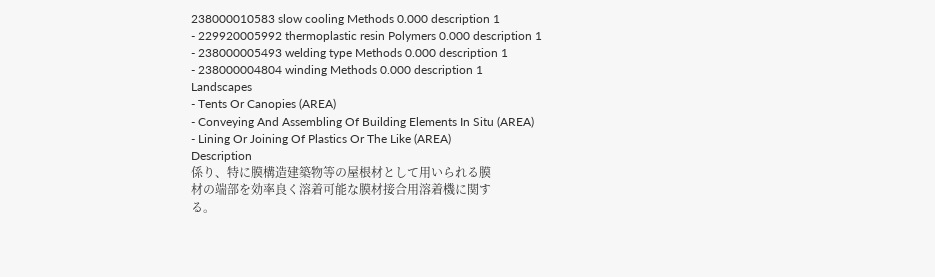238000010583 slow cooling Methods 0.000 description 1
- 229920005992 thermoplastic resin Polymers 0.000 description 1
- 238000005493 welding type Methods 0.000 description 1
- 238000004804 winding Methods 0.000 description 1
Landscapes
- Tents Or Canopies (AREA)
- Conveying And Assembling Of Building Elements In Situ (AREA)
- Lining Or Joining Of Plastics Or The Like (AREA)
Description
係り、特に膜構造建築物等の屋根材として用いられる膜
材の端部を効率良く溶着可能な膜材接合用溶着機に関す
る。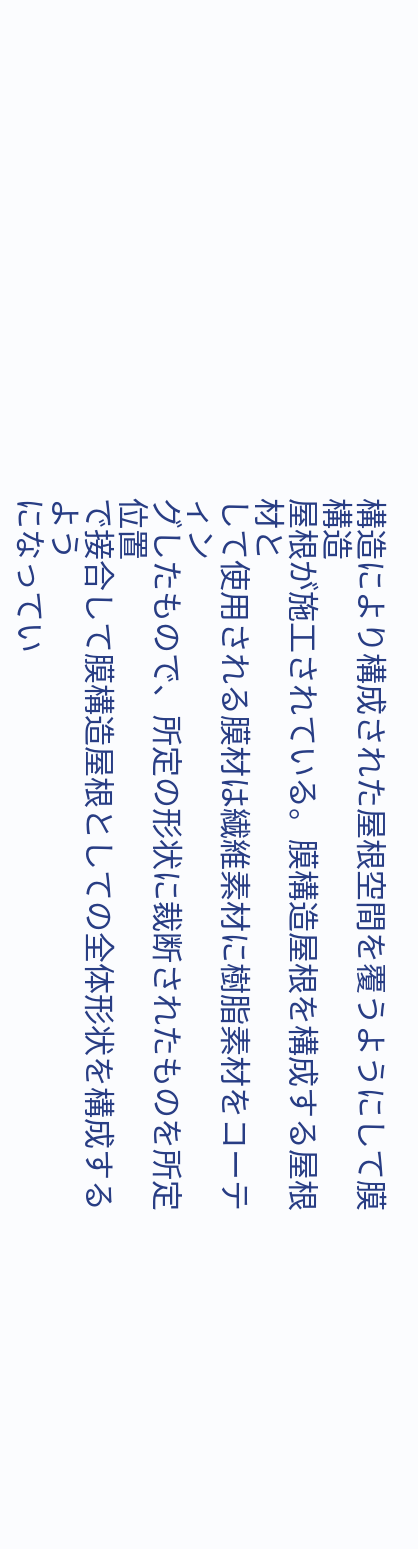構造により構成された屋根空間を覆うようにして膜構造
屋根が施工されている。膜構造屋根を構成する屋根材と
して使用される膜材は繊維素材に樹脂素材をコーティン
グしたもので、所定の形状に裁断されたものを所定位置
で接合して膜構造屋根としての全体形状を構成するよう
になってい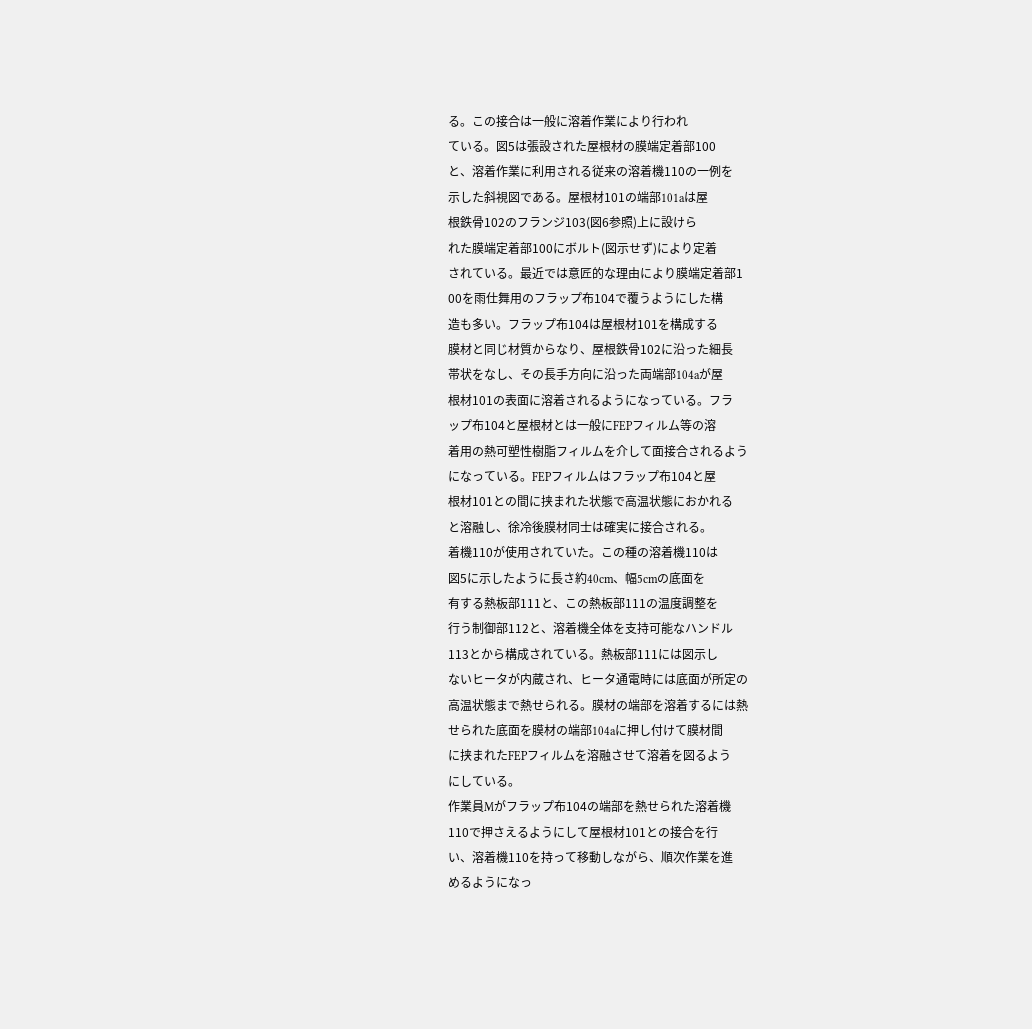る。この接合は一般に溶着作業により行われ
ている。図5は張設された屋根材の膜端定着部100
と、溶着作業に利用される従来の溶着機110の一例を
示した斜視図である。屋根材101の端部101aは屋
根鉄骨102のフランジ103(図6参照)上に設けら
れた膜端定着部100にボルト(図示せず)により定着
されている。最近では意匠的な理由により膜端定着部1
00を雨仕舞用のフラップ布104で覆うようにした構
造も多い。フラップ布104は屋根材101を構成する
膜材と同じ材質からなり、屋根鉄骨102に沿った細長
帯状をなし、その長手方向に沿った両端部104aが屋
根材101の表面に溶着されるようになっている。フラ
ップ布104と屋根材とは一般にFEPフィルム等の溶
着用の熱可塑性樹脂フィルムを介して面接合されるよう
になっている。FEPフィルムはフラップ布104と屋
根材101との間に挟まれた状態で高温状態におかれる
と溶融し、徐冷後膜材同士は確実に接合される。
着機110が使用されていた。この種の溶着機110は
図5に示したように長さ約40cm、幅5cmの底面を
有する熱板部111と、この熱板部111の温度調整を
行う制御部112と、溶着機全体を支持可能なハンドル
113とから構成されている。熱板部111には図示し
ないヒータが内蔵され、ヒータ通電時には底面が所定の
高温状態まで熱せられる。膜材の端部を溶着するには熱
せられた底面を膜材の端部104aに押し付けて膜材間
に挟まれたFEPフィルムを溶融させて溶着を図るよう
にしている。
作業員Mがフラップ布104の端部を熱せられた溶着機
110で押さえるようにして屋根材101との接合を行
い、溶着機110を持って移動しながら、順次作業を進
めるようになっ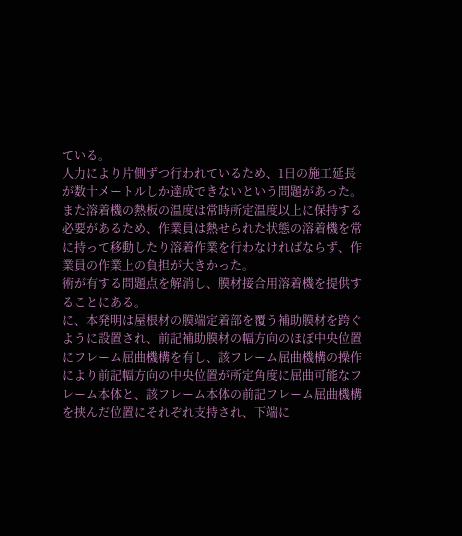ている。
人力により片側ずつ行われているため、1日の施工延長
が数十メートルしか達成できないという問題があった。
また溶着機の熱板の温度は常時所定温度以上に保持する
必要があるため、作業員は熱せられた状態の溶着機を常
に持って移動したり溶着作業を行わなければならず、作
業員の作業上の負担が大きかった。
術が有する問題点を解消し、膜材接合用溶着機を提供す
ることにある。
に、本発明は屋根材の膜端定着部を覆う補助膜材を跨ぐ
ように設置され、前記補助膜材の幅方向のほぼ中央位置
にフレーム屈曲機構を有し、該フレーム屈曲機構の操作
により前記幅方向の中央位置が所定角度に屈曲可能なフ
レーム本体と、該フレーム本体の前記フレーム屈曲機構
を挟んだ位置にそれぞれ支持され、下端に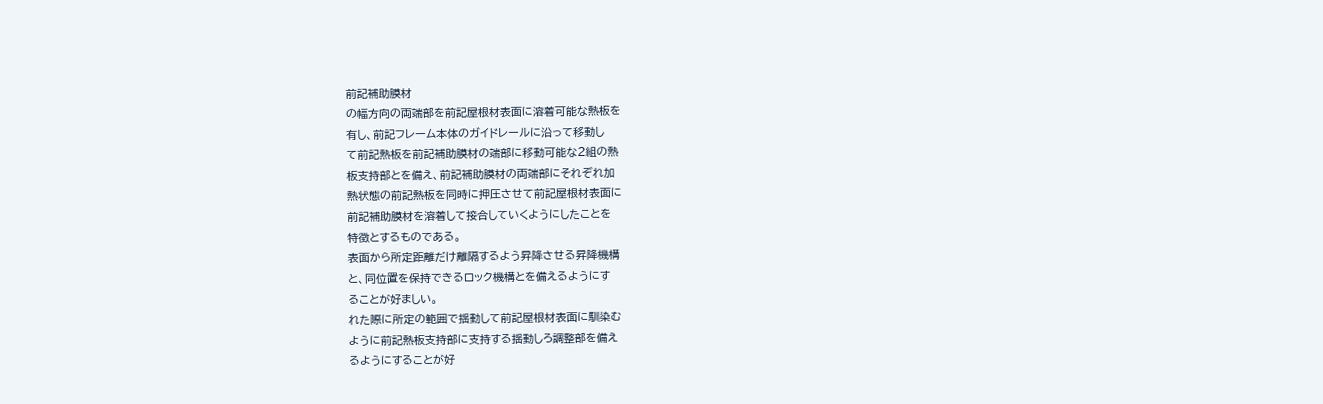前記補助膜材
の幅方向の両端部を前記屋根材表面に溶着可能な熱板を
有し、前記フレーム本体のガイドレールに沿って移動し
て前記熱板を前記補助膜材の端部に移動可能な2組の熱
板支持部とを備え、前記補助膜材の両端部にそれぞれ加
熱状態の前記熱板を同時に押圧させて前記屋根材表面に
前記補助膜材を溶着して接合していくようにしたことを
特徴とするものである。
表面から所定距離だけ離隔するよう昇降させる昇降機構
と、同位置を保持できるロック機構とを備えるようにす
ることが好ましい。
れた際に所定の範囲で揺動して前記屋根材表面に馴染む
ように前記熱板支持部に支持する揺動しろ調整部を備え
るようにすることが好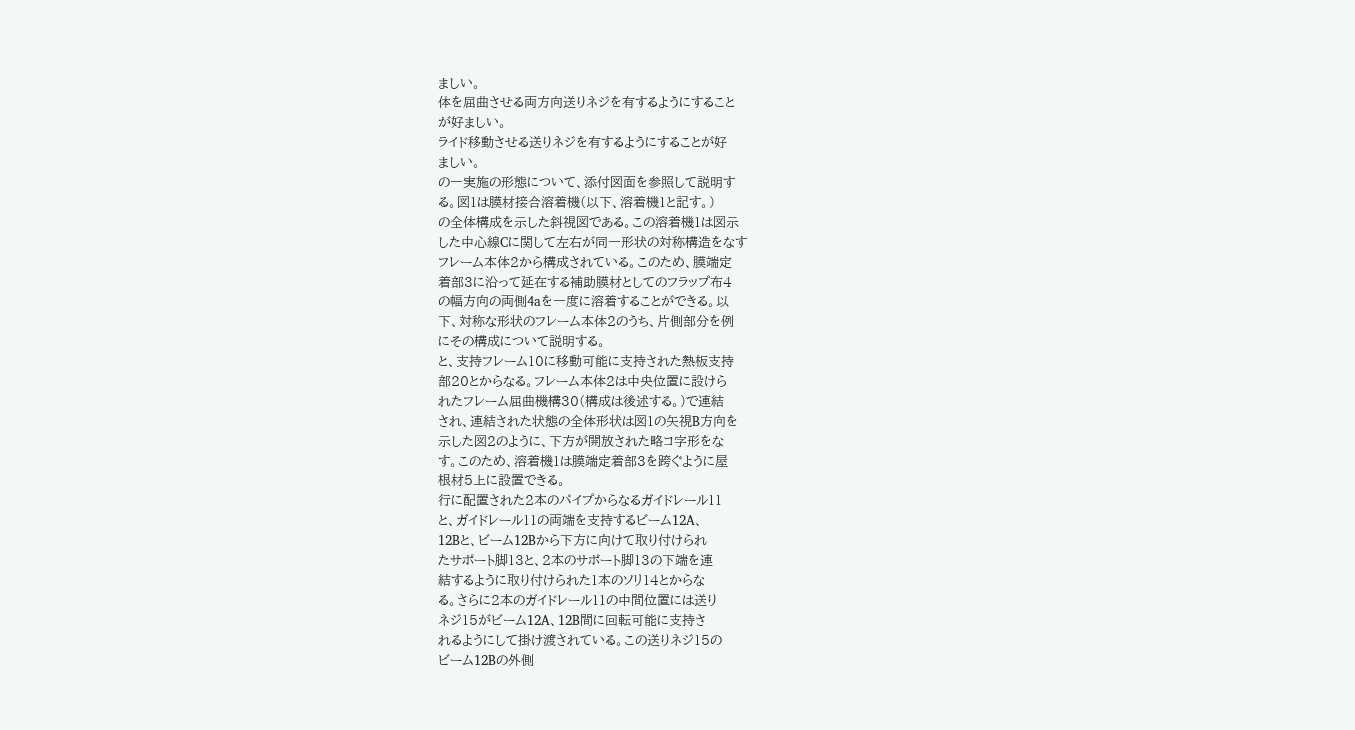ましい。
体を屈曲させる両方向送りネジを有するようにすること
が好ましい。
ライド移動させる送りネジを有するようにすることが好
ましい。
の一実施の形態について、添付図面を参照して説明す
る。図1は膜材接合溶着機(以下、溶着機1と記す。)
の全体構成を示した斜視図である。この溶着機1は図示
した中心線Cに関して左右が同一形状の対称構造をなす
フレーム本体2から構成されている。このため、膜端定
着部3に沿って延在する補助膜材としてのフラップ布4
の幅方向の両側4aを一度に溶着することができる。以
下、対称な形状のフレーム本体2のうち、片側部分を例
にその構成について説明する。
と、支持フレーム10に移動可能に支持された熱板支持
部20とからなる。フレーム本体2は中央位置に設けら
れたフレーム屈曲機構30(構成は後述する。)で連結
され、連結された状態の全体形状は図1の矢視B方向を
示した図2のように、下方が開放された略コ字形をな
す。このため、溶着機1は膜端定着部3を跨ぐように屋
根材5上に設置できる。
行に配置された2本のパイプからなるガイドレール11
と、ガイドレール11の両端を支持するビーム12A、
12Bと、ビーム12Bから下方に向けて取り付けられ
たサポート脚13と、2本のサポート脚13の下端を連
結するように取り付けられた1本のソリ14とからな
る。さらに2本のガイドレール11の中間位置には送り
ネジ15がビーム12A、12B間に回転可能に支持さ
れるようにして掛け渡されている。この送りネジ15の
ビーム12Bの外側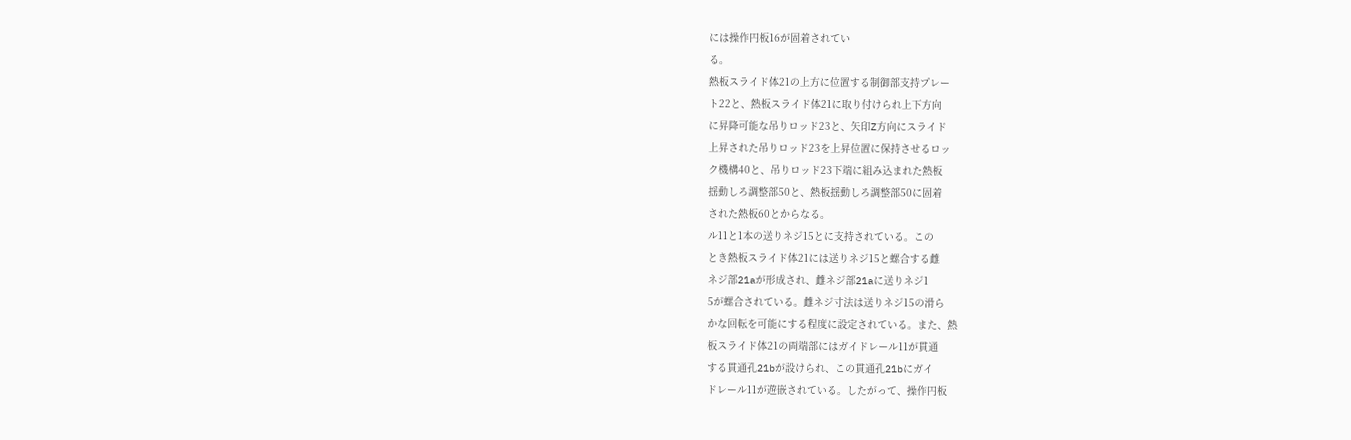には操作円板16が固着されてい
る。
熱板スライド体21の上方に位置する制御部支持プレー
ト22と、熱板スライド体21に取り付けられ上下方向
に昇降可能な吊りロッド23と、矢印Z方向にスライド
上昇された吊りロッド23を上昇位置に保持させるロッ
ク機構40と、吊りロッド23下端に組み込まれた熱板
揺動しろ調整部50と、熱板揺動しろ調整部50に固着
された熱板60とからなる。
ル11と1本の送りネジ15とに支持されている。この
とき熱板スライド体21には送りネジ15と螺合する雌
ネジ部21aが形成され、雌ネジ部21aに送りネジ1
5が螺合されている。雌ネジ寸法は送りネジ15の滑ら
かな回転を可能にする程度に設定されている。また、熱
板スライド体21の両端部にはガイドレール11が貫通
する貫通孔21bが設けられ、この貫通孔21bにガイ
ドレール11が遊嵌されている。したがって、操作円板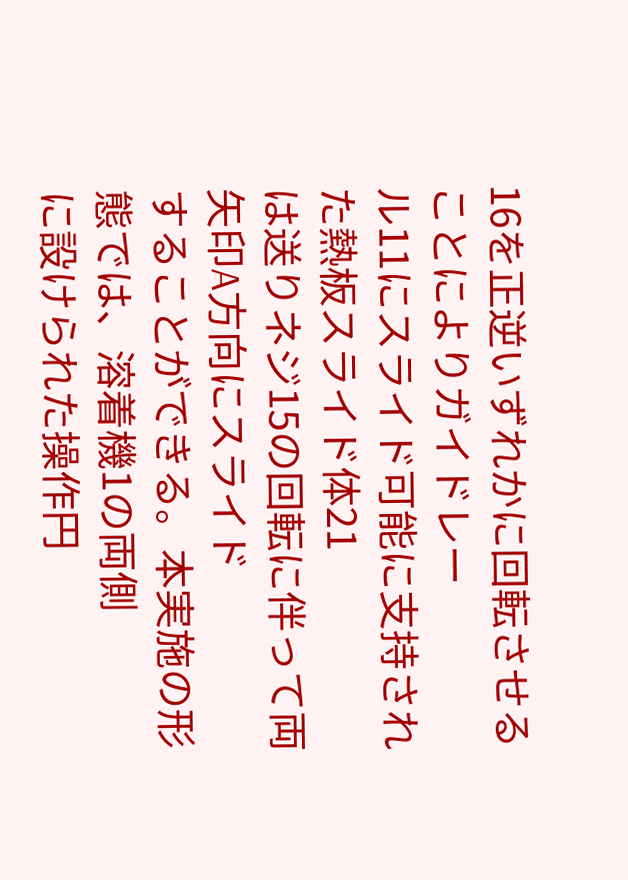16を正逆いずれかに回転させることによりガイドレー
ル11にスライド可能に支持された熱板スライド体21
は送りネジ15の回転に伴って両矢印A方向にスライド
することができる。本実施の形態では、溶着機1の両側
に設けられた操作円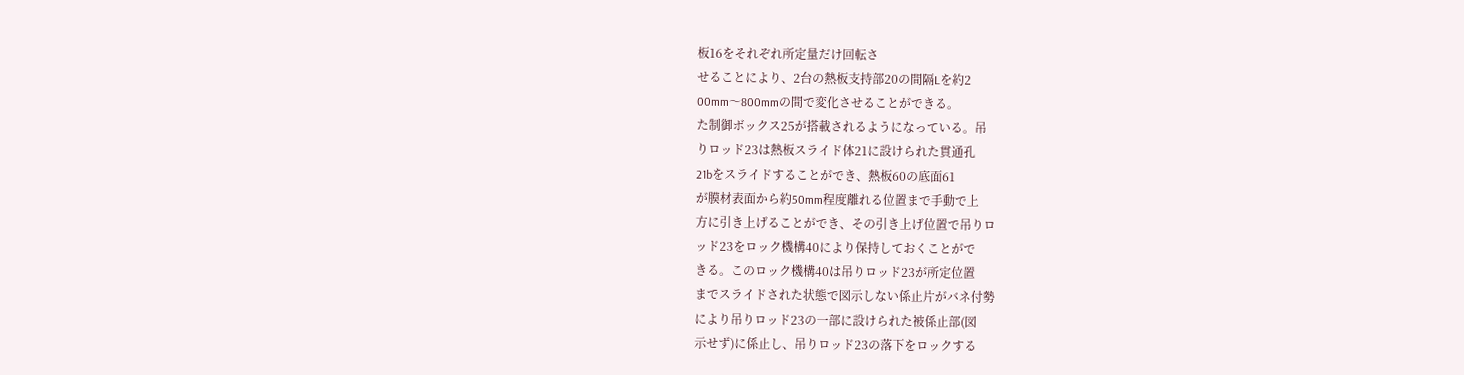板16をそれぞれ所定量だけ回転さ
せることにより、2台の熱板支持部20の間隔Lを約2
00mm〜800mmの間で変化させることができる。
た制御ボックス25が搭載されるようになっている。吊
りロッド23は熱板スライド体21に設けられた貫通孔
21bをスライドすることができ、熱板60の底面61
が膜材表面から約50mm程度離れる位置まで手動で上
方に引き上げることができ、その引き上げ位置で吊りロ
ッド23をロック機構40により保持しておくことがで
きる。このロック機構40は吊りロッド23が所定位置
までスライドされた状態で図示しない係止片がバネ付勢
により吊りロッド23の一部に設けられた被係止部(図
示せず)に係止し、吊りロッド23の落下をロックする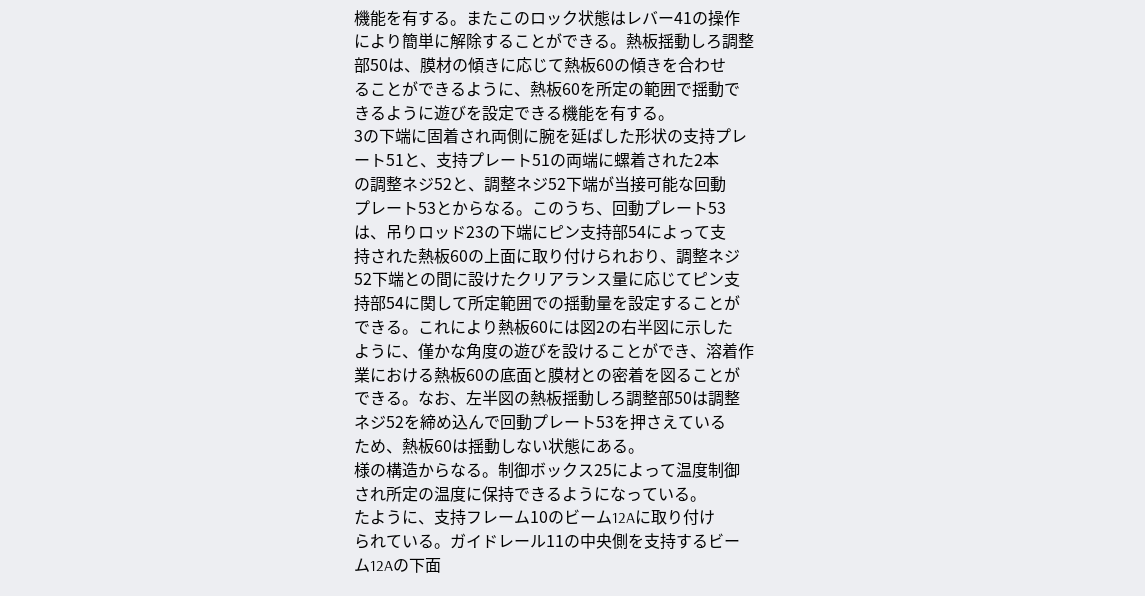機能を有する。またこのロック状態はレバー41の操作
により簡単に解除することができる。熱板揺動しろ調整
部50は、膜材の傾きに応じて熱板60の傾きを合わせ
ることができるように、熱板60を所定の範囲で揺動で
きるように遊びを設定できる機能を有する。
3の下端に固着され両側に腕を延ばした形状の支持プレ
ート51と、支持プレート51の両端に螺着された2本
の調整ネジ52と、調整ネジ52下端が当接可能な回動
プレート53とからなる。このうち、回動プレート53
は、吊りロッド23の下端にピン支持部54によって支
持された熱板60の上面に取り付けられおり、調整ネジ
52下端との間に設けたクリアランス量に応じてピン支
持部54に関して所定範囲での揺動量を設定することが
できる。これにより熱板60には図2の右半図に示した
ように、僅かな角度の遊びを設けることができ、溶着作
業における熱板60の底面と膜材との密着を図ることが
できる。なお、左半図の熱板揺動しろ調整部50は調整
ネジ52を締め込んで回動プレート53を押さえている
ため、熱板60は揺動しない状態にある。
様の構造からなる。制御ボックス25によって温度制御
され所定の温度に保持できるようになっている。
たように、支持フレーム10のビーム12Aに取り付け
られている。ガイドレール11の中央側を支持するビー
ム12Aの下面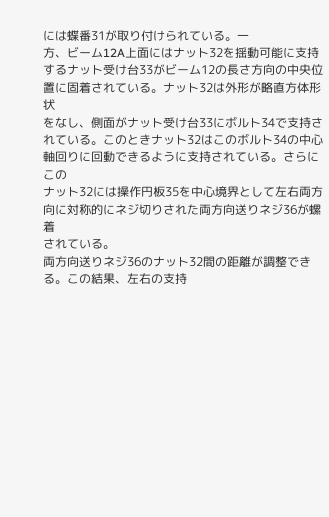には蝶番31が取り付けられている。一
方、ビーム12A上面にはナット32を揺動可能に支持
するナット受け台33がビーム12の長さ方向の中央位
置に固着されている。ナット32は外形が略直方体形状
をなし、側面がナット受け台33にボルト34で支持さ
れている。このときナット32はこのボルト34の中心
軸回りに回動できるように支持されている。さらにこの
ナット32には操作円板35を中心境界として左右両方
向に対称的にネジ切りされた両方向送りネジ36が螺着
されている。
両方向送りネジ36のナット32間の距離が調整でき
る。この結果、左右の支持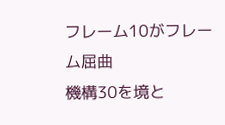フレーム10がフレーム屈曲
機構30を境と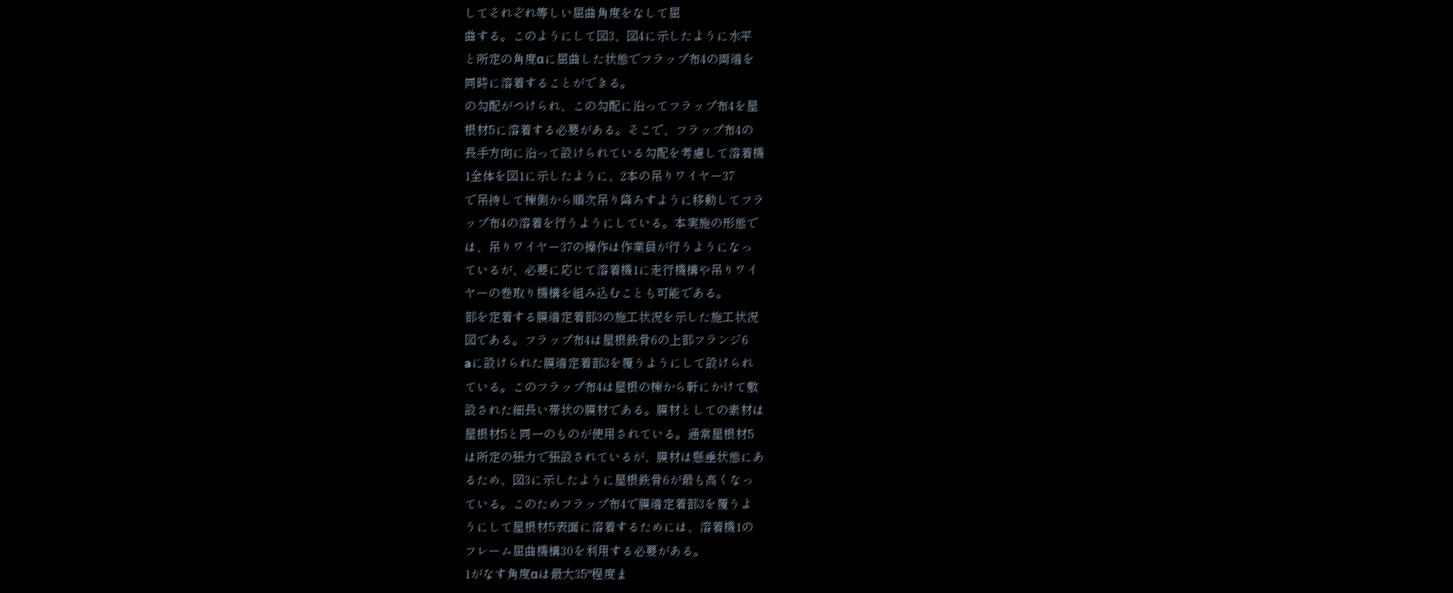してそれぞれ等しい屈曲角度をなして屈
曲する。このようにして図3、図4に示したように水平
と所定の角度αに屈曲した状態でフラップ布4の両端を
同時に溶着することができる。
の勾配がつけられ、この勾配に沿ってフラップ布4を屋
根材5に溶着する必要がある。そこで、フラップ布4の
長手方向に沿って設けられている勾配を考慮して溶着機
1全体を図1に示したように、2本の吊りワイヤー37
で吊持して棟側から順次吊り降ろすように移動してフラ
ップ布4の溶着を行うようにしている。本実施の形態で
は、吊りワイヤー37の操作は作業員が行うようになっ
ているが、必要に応じて溶着機1に走行機構や吊りワイ
ヤーの巻取り機構を組み込むことも可能である。
部を定着する膜端定着部3の施工状況を示した施工状況
図である。フラップ布4は屋根鉄骨6の上部フランジ6
aに設けられた膜端定着部3を覆うようにして設けられ
ている。このフラップ布4は屋根の棟から軒にかけて敷
設された細長い帯状の膜材である。膜材としての素材は
屋根材5と同一のものが使用されている。通常屋根材5
は所定の張力で張設されているが、膜材は懸垂状態にあ
るため、図3に示したように屋根鉄骨6が最も高くなっ
ている。このためフラップ布4で膜端定着部3を覆うよ
うにして屋根材5表面に溶着するためには、溶着機1の
フレーム屈曲機構30を利用する必要がある。
1がなす角度αは最大35°程度ま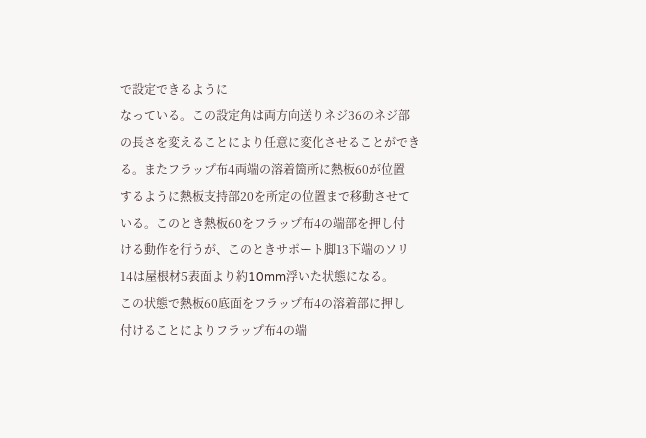で設定できるように
なっている。この設定角は両方向送りネジ36のネジ部
の長さを変えることにより任意に変化させることができ
る。またフラップ布4両端の溶着箇所に熱板60が位置
するように熱板支持部20を所定の位置まで移動させて
いる。このとき熱板60をフラップ布4の端部を押し付
ける動作を行うが、このときサポート脚13下端のソリ
14は屋根材5表面より約10mm浮いた状態になる。
この状態で熱板60底面をフラップ布4の溶着部に押し
付けることによりフラップ布4の端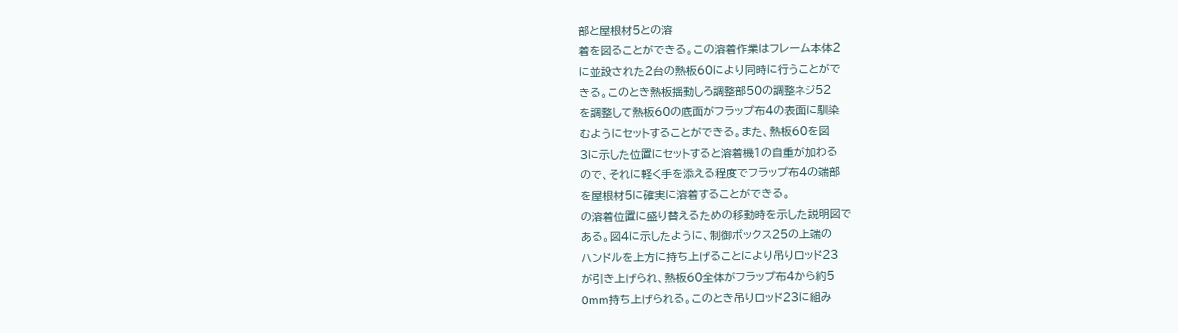部と屋根材5との溶
着を図ることができる。この溶着作業はフレーム本体2
に並設された2台の熱板60により同時に行うことがで
きる。このとき熱板揺動しろ調整部50の調整ネジ52
を調整して熱板60の底面がフラップ布4の表面に馴染
むようにセットすることができる。また、熱板60を図
3に示した位置にセットすると溶着機1の自重が加わる
ので、それに軽く手を添える程度でフラップ布4の端部
を屋根材5に確実に溶着することができる。
の溶着位置に盛り替えるための移動時を示した説明図で
ある。図4に示したように、制御ボックス25の上端の
ハンドルを上方に持ち上げることにより吊りロッド23
が引き上げられ、熱板60全体がフラップ布4から約5
0mm持ち上げられる。このとき吊りロッド23に組み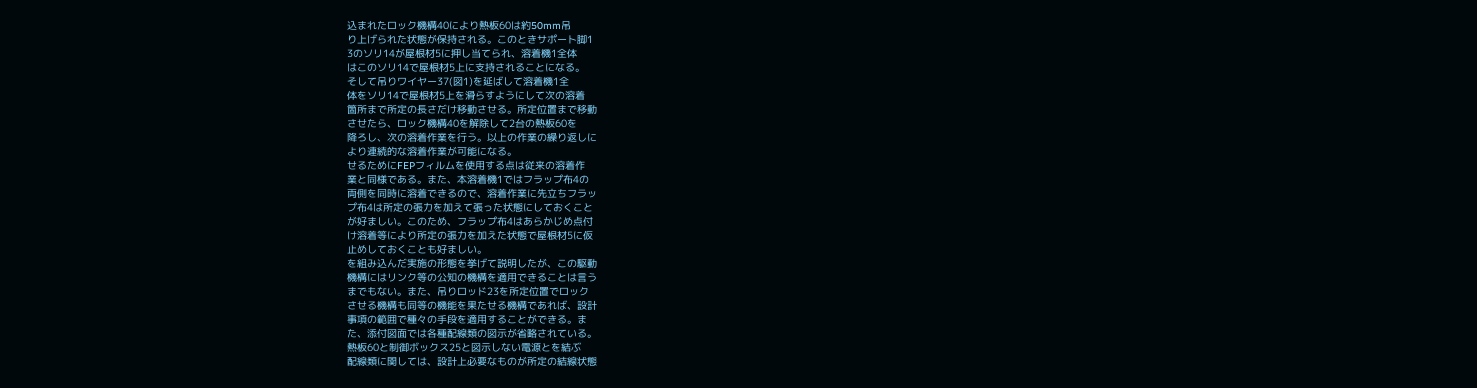込まれたロック機構40により熱板60は約50mm吊
り上げられた状態が保持される。このときサポート脚1
3のソリ14が屋根材5に押し当てられ、溶着機1全体
はこのソリ14で屋根材5上に支持されることになる。
そして吊りワイヤー37(図1)を延ばして溶着機1全
体をソリ14で屋根材5上を滑らすようにして次の溶着
箇所まで所定の長さだけ移動させる。所定位置まで移動
させたら、ロック機構40を解除して2台の熱板60を
降ろし、次の溶着作業を行う。以上の作業の繰り返しに
より連続的な溶着作業が可能になる。
せるためにFEPフィルムを使用する点は従来の溶着作
業と同様である。また、本溶着機1ではフラップ布4の
両側を同時に溶着できるので、溶着作業に先立ちフラッ
プ布4は所定の張力を加えて張った状態にしておくこと
が好ましい。このため、フラップ布4はあらかじめ点付
け溶着等により所定の張力を加えた状態で屋根材5に仮
止めしておくことも好ましい。
を組み込んだ実施の形態を挙げて説明したが、この駆動
機構にはリンク等の公知の機構を適用できることは言う
までもない。また、吊りロッド23を所定位置でロック
させる機構も同等の機能を果たせる機構であれば、設計
事項の範囲で種々の手段を適用することができる。ま
た、添付図面では各種配線類の図示が省略されている。
熱板60と制御ボックス25と図示しない電源とを結ぶ
配線類に関しては、設計上必要なものが所定の結線状態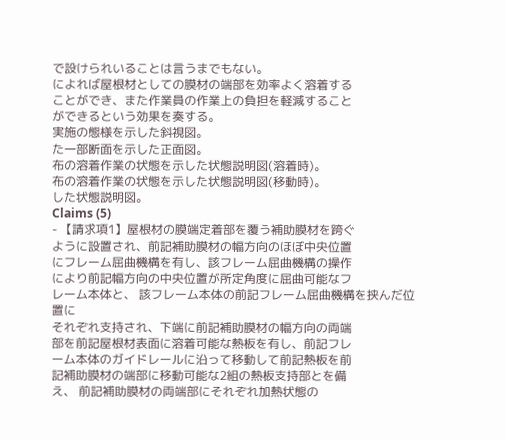で設けられいることは言うまでもない。
によれば屋根材としての膜材の端部を効率よく溶着する
ことができ、また作業員の作業上の負担を軽減すること
ができるという効果を奏する。
実施の態様を示した斜視図。
た一部断面を示した正面図。
布の溶着作業の状態を示した状態説明図(溶着時)。
布の溶着作業の状態を示した状態説明図(移動時)。
した状態説明図。
Claims (5)
- 【請求項1】屋根材の膜端定着部を覆う補助膜材を跨ぐ
ように設置され、前記補助膜材の幅方向のほぼ中央位置
にフレーム屈曲機構を有し、該フレーム屈曲機構の操作
により前記幅方向の中央位置が所定角度に屈曲可能なフ
レーム本体と、 該フレーム本体の前記フレーム屈曲機構を挟んだ位置に
それぞれ支持され、下端に前記補助膜材の幅方向の両端
部を前記屋根材表面に溶着可能な熱板を有し、前記フレ
ーム本体のガイドレールに沿って移動して前記熱板を前
記補助膜材の端部に移動可能な2組の熱板支持部とを備
え、 前記補助膜材の両端部にそれぞれ加熱状態の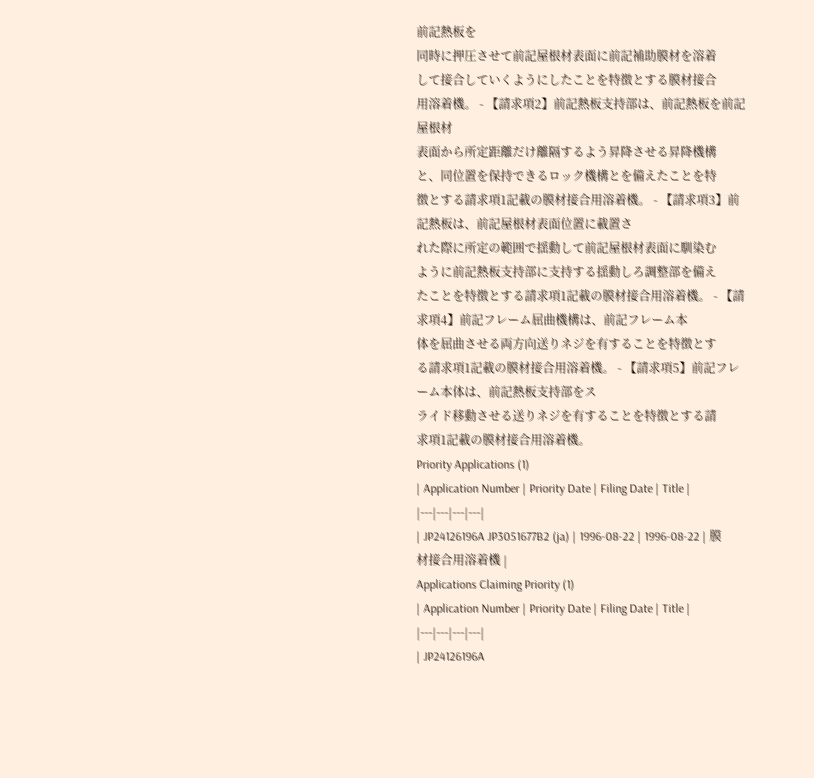前記熱板を
同時に押圧させて前記屋根材表面に前記補助膜材を溶着
して接合していくようにしたことを特徴とする膜材接合
用溶着機。 - 【請求項2】前記熱板支持部は、前記熱板を前記屋根材
表面から所定距離だけ離隔するよう昇降させる昇降機構
と、同位置を保持できるロック機構とを備えたことを特
徴とする請求項1記載の膜材接合用溶着機。 - 【請求項3】前記熱板は、前記屋根材表面位置に載置さ
れた際に所定の範囲で揺動して前記屋根材表面に馴染む
ように前記熱板支持部に支持する揺動しろ調整部を備え
たことを特徴とする請求項1記載の膜材接合用溶着機。 - 【請求項4】前記フレーム屈曲機構は、前記フレーム本
体を屈曲させる両方向送りネジを有することを特徴とす
る請求項1記載の膜材接合用溶着機。 - 【請求項5】前記フレーム本体は、前記熱板支持部をス
ライド移動させる送りネジを有することを特徴とする請
求項1記載の膜材接合用溶着機。
Priority Applications (1)
| Application Number | Priority Date | Filing Date | Title |
|---|---|---|---|
| JP24126196A JP3051677B2 (ja) | 1996-08-22 | 1996-08-22 | 膜材接合用溶着機 |
Applications Claiming Priority (1)
| Application Number | Priority Date | Filing Date | Title |
|---|---|---|---|
| JP24126196A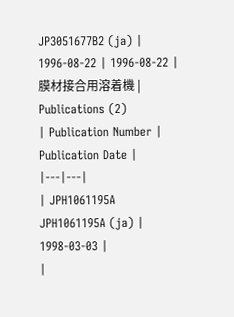JP3051677B2 (ja) | 1996-08-22 | 1996-08-22 | 膜材接合用溶着機 |
Publications (2)
| Publication Number | Publication Date |
|---|---|
| JPH1061195A JPH1061195A (ja) | 1998-03-03 |
|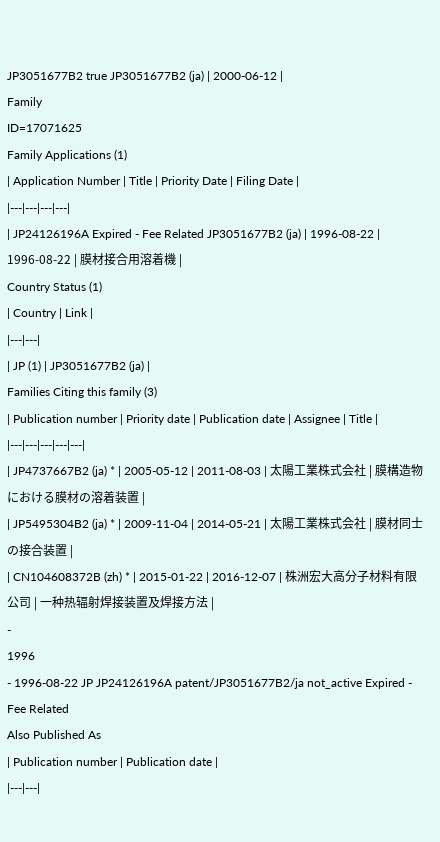JP3051677B2 true JP3051677B2 (ja) | 2000-06-12 |
Family
ID=17071625
Family Applications (1)
| Application Number | Title | Priority Date | Filing Date |
|---|---|---|---|
| JP24126196A Expired - Fee Related JP3051677B2 (ja) | 1996-08-22 | 1996-08-22 | 膜材接合用溶着機 |
Country Status (1)
| Country | Link |
|---|---|
| JP (1) | JP3051677B2 (ja) |
Families Citing this family (3)
| Publication number | Priority date | Publication date | Assignee | Title |
|---|---|---|---|---|
| JP4737667B2 (ja) * | 2005-05-12 | 2011-08-03 | 太陽工業株式会社 | 膜構造物における膜材の溶着装置 |
| JP5495304B2 (ja) * | 2009-11-04 | 2014-05-21 | 太陽工業株式会社 | 膜材同士の接合装置 |
| CN104608372B (zh) * | 2015-01-22 | 2016-12-07 | 株洲宏大高分子材料有限公司 | 一种热辐射焊接装置及焊接方法 |
-
1996
- 1996-08-22 JP JP24126196A patent/JP3051677B2/ja not_active Expired - Fee Related
Also Published As
| Publication number | Publication date |
|---|---|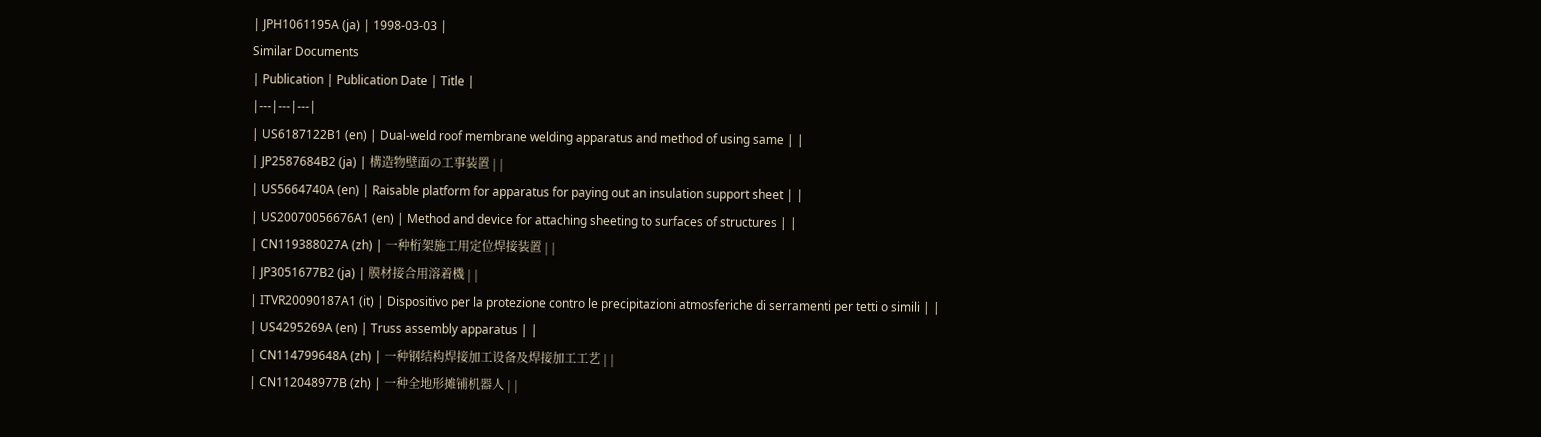| JPH1061195A (ja) | 1998-03-03 |
Similar Documents
| Publication | Publication Date | Title |
|---|---|---|
| US6187122B1 (en) | Dual-weld roof membrane welding apparatus and method of using same | |
| JP2587684B2 (ja) | 構造物壁面の工事装置 | |
| US5664740A (en) | Raisable platform for apparatus for paying out an insulation support sheet | |
| US20070056676A1 (en) | Method and device for attaching sheeting to surfaces of structures | |
| CN119388027A (zh) | 一种桁架施工用定位焊接装置 | |
| JP3051677B2 (ja) | 膜材接合用溶着機 | |
| ITVR20090187A1 (it) | Dispositivo per la protezione contro le precipitazioni atmosferiche di serramenti per tetti o simili | |
| US4295269A (en) | Truss assembly apparatus | |
| CN114799648A (zh) | 一种钢结构焊接加工设备及焊接加工工艺 | |
| CN112048977B (zh) | 一种全地形摊铺机器人 | |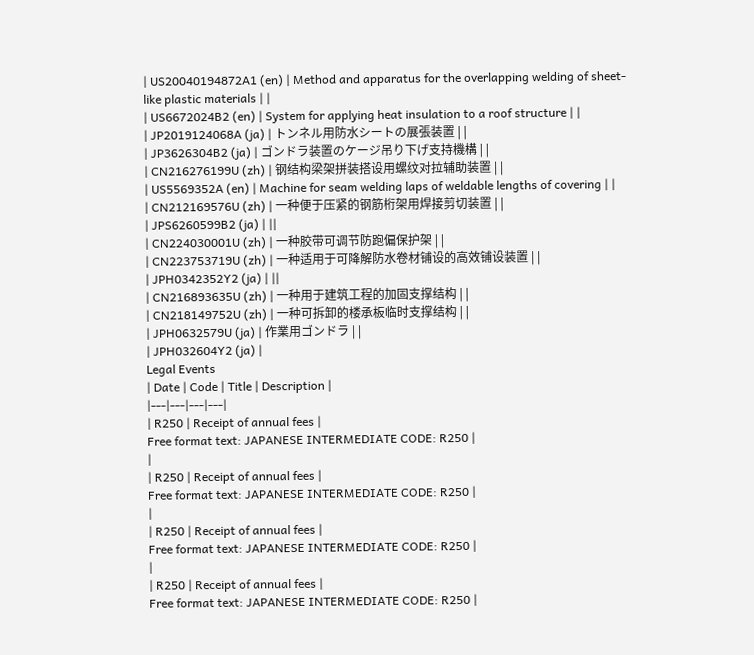| US20040194872A1 (en) | Method and apparatus for the overlapping welding of sheet-like plastic materials | |
| US6672024B2 (en) | System for applying heat insulation to a roof structure | |
| JP2019124068A (ja) | トンネル用防水シートの展張装置 | |
| JP3626304B2 (ja) | ゴンドラ装置のケージ吊り下げ支持機構 | |
| CN216276199U (zh) | 钢结构梁架拼装搭设用螺纹对拉辅助装置 | |
| US5569352A (en) | Machine for seam welding laps of weldable lengths of covering | |
| CN212169576U (zh) | 一种便于压紧的钢筋桁架用焊接剪切装置 | |
| JPS6260599B2 (ja) | ||
| CN224030001U (zh) | 一种胶带可调节防跑偏保护架 | |
| CN223753719U (zh) | 一种适用于可降解防水卷材铺设的高效铺设装置 | |
| JPH0342352Y2 (ja) | ||
| CN216893635U (zh) | 一种用于建筑工程的加固支撑结构 | |
| CN218149752U (zh) | 一种可拆卸的楼承板临时支撑结构 | |
| JPH0632579U (ja) | 作業用ゴンドラ | |
| JPH032604Y2 (ja) |
Legal Events
| Date | Code | Title | Description |
|---|---|---|---|
| R250 | Receipt of annual fees |
Free format text: JAPANESE INTERMEDIATE CODE: R250 |
|
| R250 | Receipt of annual fees |
Free format text: JAPANESE INTERMEDIATE CODE: R250 |
|
| R250 | Receipt of annual fees |
Free format text: JAPANESE INTERMEDIATE CODE: R250 |
|
| R250 | Receipt of annual fees |
Free format text: JAPANESE INTERMEDIATE CODE: R250 |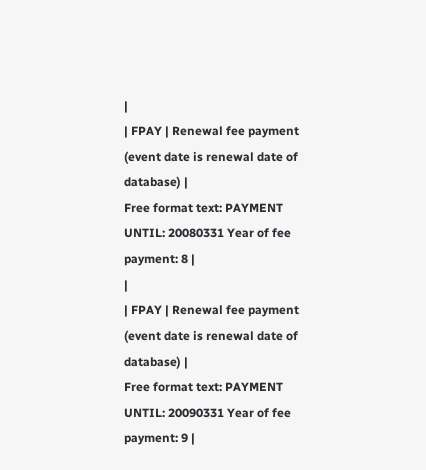|
| FPAY | Renewal fee payment (event date is renewal date of database) |
Free format text: PAYMENT UNTIL: 20080331 Year of fee payment: 8 |
|
| FPAY | Renewal fee payment (event date is renewal date of database) |
Free format text: PAYMENT UNTIL: 20090331 Year of fee payment: 9 |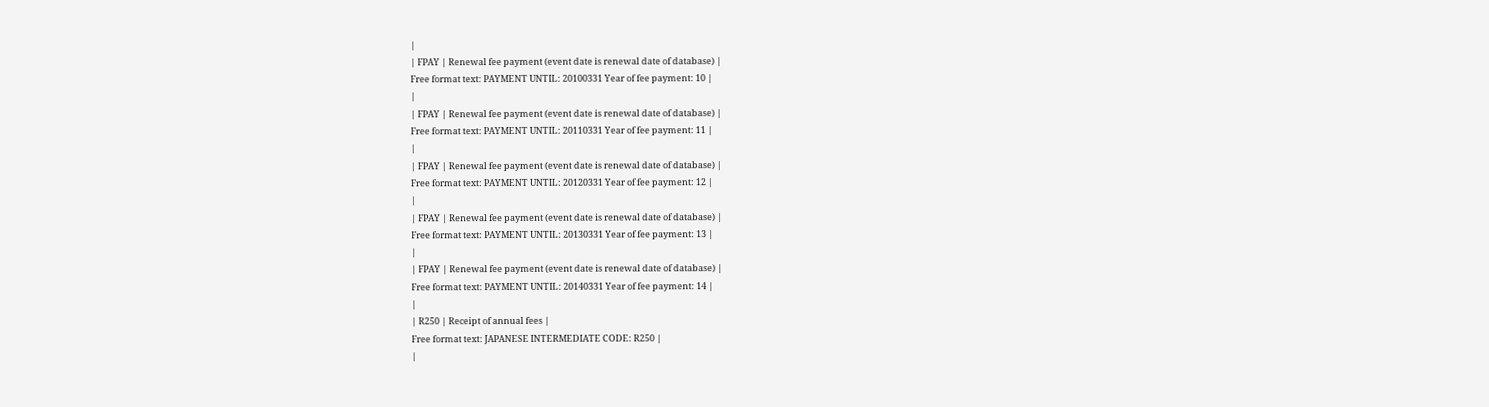|
| FPAY | Renewal fee payment (event date is renewal date of database) |
Free format text: PAYMENT UNTIL: 20100331 Year of fee payment: 10 |
|
| FPAY | Renewal fee payment (event date is renewal date of database) |
Free format text: PAYMENT UNTIL: 20110331 Year of fee payment: 11 |
|
| FPAY | Renewal fee payment (event date is renewal date of database) |
Free format text: PAYMENT UNTIL: 20120331 Year of fee payment: 12 |
|
| FPAY | Renewal fee payment (event date is renewal date of database) |
Free format text: PAYMENT UNTIL: 20130331 Year of fee payment: 13 |
|
| FPAY | Renewal fee payment (event date is renewal date of database) |
Free format text: PAYMENT UNTIL: 20140331 Year of fee payment: 14 |
|
| R250 | Receipt of annual fees |
Free format text: JAPANESE INTERMEDIATE CODE: R250 |
|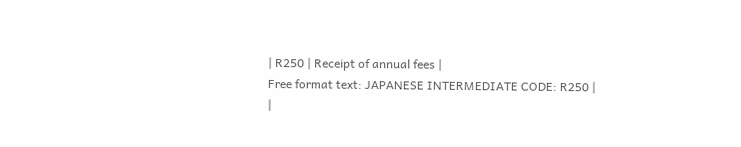| R250 | Receipt of annual fees |
Free format text: JAPANESE INTERMEDIATE CODE: R250 |
|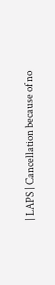| LAPS | Cancellation because of no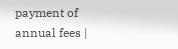payment of annual fees |